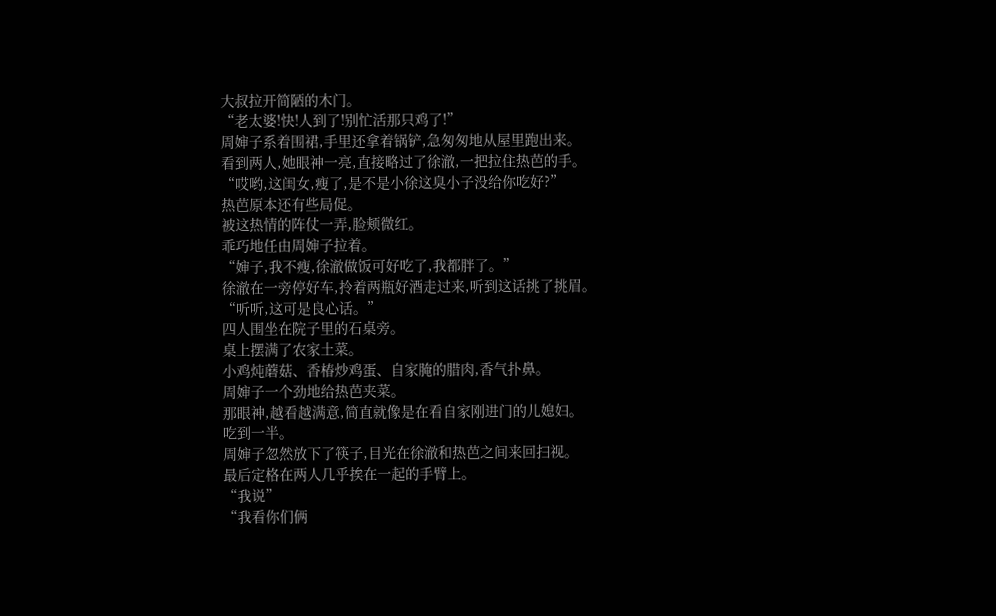大叔拉开简陋的木门。
“老太婆!快!人到了!别忙活那只鸡了!”
周婶子系着围裙,手里还拿着锅铲,急匆匆地从屋里跑出来。
看到两人,她眼神一亮,直接略过了徐澈,一把拉住热芭的手。
“哎哟,这闺女,瘦了,是不是小徐这臭小子没给你吃好?”
热芭原本还有些局促。
被这热情的阵仗一弄,脸颊微红。
乖巧地任由周婶子拉着。
“婶子,我不瘦,徐澈做饭可好吃了,我都胖了。”
徐澈在一旁停好车,拎着两瓶好酒走过来,听到这话挑了挑眉。
“听听,这可是良心话。”
四人围坐在院子里的石桌旁。
桌上摆满了农家土菜。
小鸡炖蘑菇、香椿炒鸡蛋、自家腌的腊肉,香气扑鼻。
周婶子一个劲地给热芭夹菜。
那眼神,越看越满意,简直就像是在看自家刚进门的儿媳妇。
吃到一半。
周婶子忽然放下了筷子,目光在徐澈和热芭之间来回扫视。
最后定格在两人几乎挨在一起的手臂上。
“我说”
“我看你们俩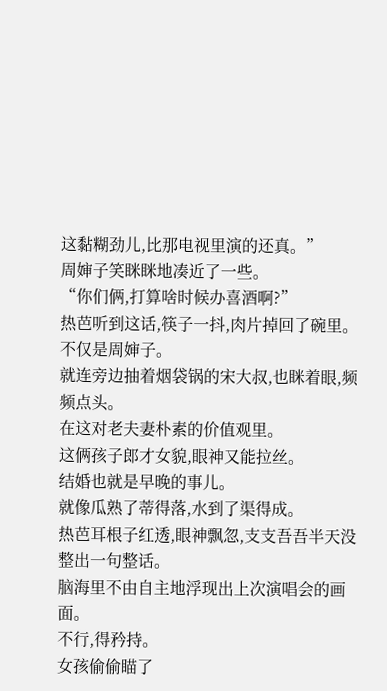这黏糊劲儿,比那电视里演的还真。”
周婶子笑眯眯地凑近了一些。
“你们俩,打算啥时候办喜酒啊?”
热芭听到这话,筷子一抖,肉片掉回了碗里。
不仅是周婶子。
就连旁边抽着烟袋锅的宋大叔,也眯着眼,频频点头。
在这对老夫妻朴素的价值观里。
这俩孩子郎才女貌,眼神又能拉丝。
结婚也就是早晚的事儿。
就像瓜熟了蒂得落,水到了渠得成。
热芭耳根子红透,眼神飘忽,支支吾吾半天没整出一句整话。
脑海里不由自主地浮现出上次演唱会的画面。
不行,得矜持。
女孩偷偷瞄了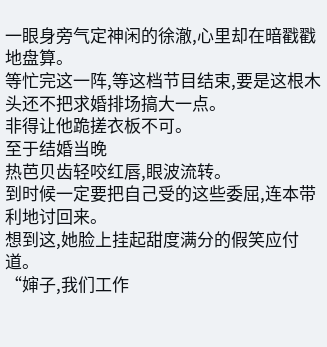一眼身旁气定神闲的徐澈,心里却在暗戳戳地盘算。
等忙完这一阵,等这档节目结束,要是这根木头还不把求婚排场搞大一点。
非得让他跪搓衣板不可。
至于结婚当晚
热芭贝齿轻咬红唇,眼波流转。
到时候一定要把自己受的这些委屈,连本带利地讨回来。
想到这,她脸上挂起甜度满分的假笑应付道。
“婶子,我们工作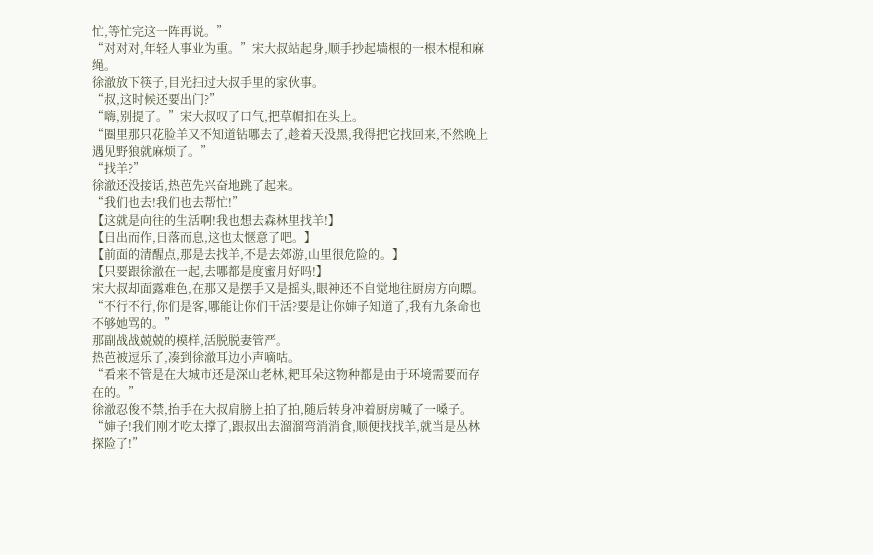忙,等忙完这一阵再说。”
“对对对,年轻人事业为重。”宋大叔站起身,顺手抄起墙根的一根木棍和麻绳。
徐澈放下筷子,目光扫过大叔手里的家伙事。
“叔,这时候还要出门?”
“嗨,别提了。”宋大叔叹了口气,把草帽扣在头上。
“圈里那只花脸羊又不知道钻哪去了,趁着天没黑,我得把它找回来,不然晚上遇见野狼就麻烦了。”
“找羊?”
徐澈还没接话,热芭先兴奋地跳了起来。
“我们也去!我们也去帮忙!”
【这就是向往的生活啊!我也想去森林里找羊!】
【日出而作,日落而息,这也太惬意了吧。】
【前面的清醒点,那是去找羊,不是去郊游,山里很危险的。】
【只要跟徐澈在一起,去哪都是度蜜月好吗!】
宋大叔却面露难色,在那又是摆手又是摇头,眼神还不自觉地往厨房方向瞟。
“不行不行,你们是客,哪能让你们干活?要是让你婶子知道了,我有九条命也不够她骂的。”
那副战战兢兢的模样,活脱脱妻管严。
热芭被逗乐了,凑到徐澈耳边小声嘀咕。
“看来不管是在大城市还是深山老林,耙耳朵这物种都是由于环境需要而存在的。”
徐澈忍俊不禁,抬手在大叔肩膀上拍了拍,随后转身冲着厨房喊了一嗓子。
“婶子!我们刚才吃太撑了,跟叔出去溜溜弯消消食,顺便找找羊,就当是丛林探险了!”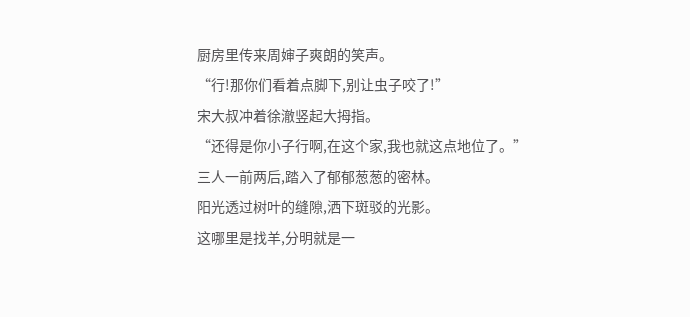厨房里传来周婶子爽朗的笑声。
“行!那你们看着点脚下,别让虫子咬了!”
宋大叔冲着徐澈竖起大拇指。
“还得是你小子行啊,在这个家,我也就这点地位了。”
三人一前两后,踏入了郁郁葱葱的密林。
阳光透过树叶的缝隙,洒下斑驳的光影。
这哪里是找羊,分明就是一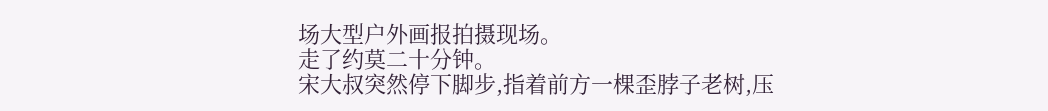场大型户外画报拍摄现场。
走了约莫二十分钟。
宋大叔突然停下脚步,指着前方一棵歪脖子老树,压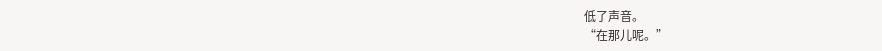低了声音。
“在那儿呢。”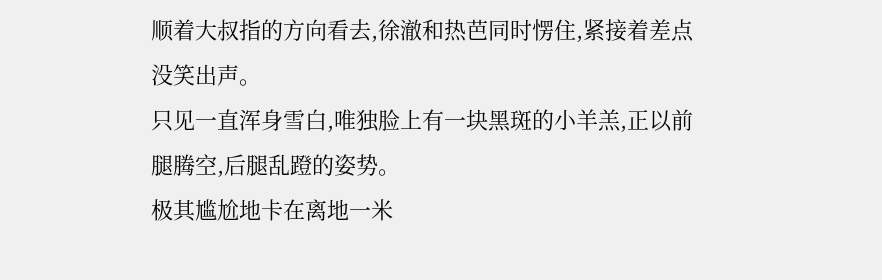顺着大叔指的方向看去,徐澈和热芭同时愣住,紧接着差点没笑出声。
只见一直浑身雪白,唯独脸上有一块黑斑的小羊羔,正以前腿腾空,后腿乱蹬的姿势。
极其尴尬地卡在离地一米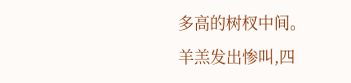多高的树杈中间。
羊羔发出惨叫,四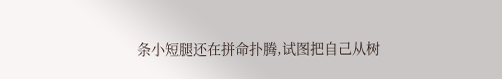条小短腿还在拼命扑腾,试图把自己从树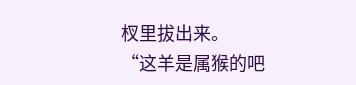杈里拔出来。
“这羊是属猴的吧